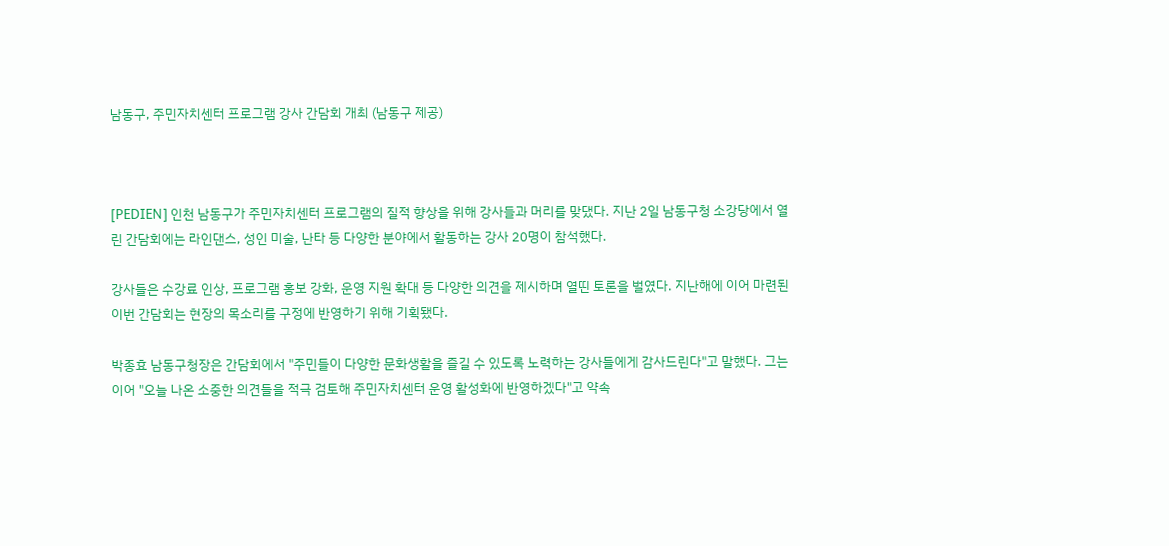남동구, 주민자치센터 프로그램 강사 간담회 개최 (남동구 제공)



[PEDIEN] 인천 남동구가 주민자치센터 프로그램의 질적 향상을 위해 강사들과 머리를 맞댔다. 지난 2일 남동구청 소강당에서 열린 간담회에는 라인댄스, 성인 미술, 난타 등 다양한 분야에서 활동하는 강사 20명이 참석했다.

강사들은 수강료 인상, 프로그램 홍보 강화, 운영 지원 확대 등 다양한 의견을 제시하며 열띤 토론을 벌였다. 지난해에 이어 마련된 이번 간담회는 현장의 목소리를 구정에 반영하기 위해 기획됐다.

박종효 남동구청장은 간담회에서 "주민들이 다양한 문화생활을 즐길 수 있도록 노력하는 강사들에게 감사드린다"고 말했다. 그는 이어 "오늘 나온 소중한 의견들을 적극 검토해 주민자치센터 운영 활성화에 반영하겠다"고 약속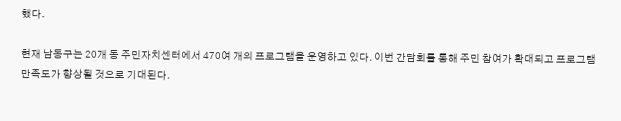했다.

현재 남동구는 20개 동 주민자치센터에서 470여 개의 프로그램을 운영하고 있다. 이번 간담회를 통해 주민 참여가 확대되고 프로그램 만족도가 향상될 것으로 기대된다.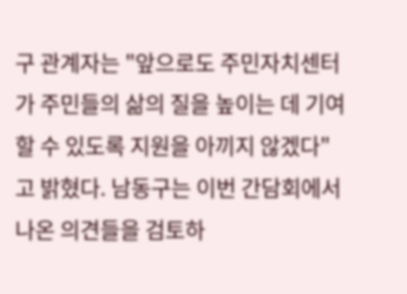구 관계자는 "앞으로도 주민자치센터가 주민들의 삶의 질을 높이는 데 기여할 수 있도록 지원을 아끼지 않겠다"고 밝혔다. 남동구는 이번 간담회에서 나온 의견들을 검토하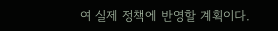여 실제 정책에 반영할 계획이다.